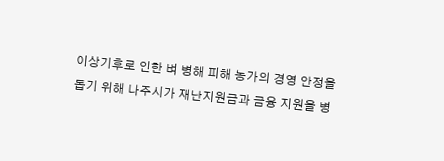이상기후로 인한 벼 병해 피해 농가의 경영 안정을 돕기 위해 나주시가 재난지원금과 금융 지원을 병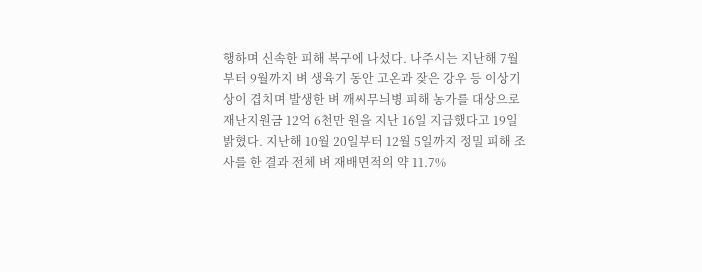행하며 신속한 피해 복구에 나섰다. 나주시는 지난해 7월부터 9월까지 벼 생육기 동안 고온과 잦은 강우 등 이상기상이 겹치며 발생한 벼 깨씨무늬병 피해 농가를 대상으로 재난지원금 12억 6천만 원을 지난 16일 지급했다고 19일 밝혔다. 지난해 10월 20일부터 12월 5일까지 정밀 피해 조사를 한 결과 전체 벼 재배면적의 약 11.7%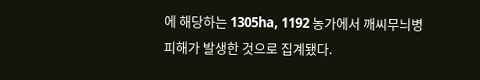에 해당하는 1305ha, 1192 농가에서 깨씨무늬병 피해가 발생한 것으로 집계됐다.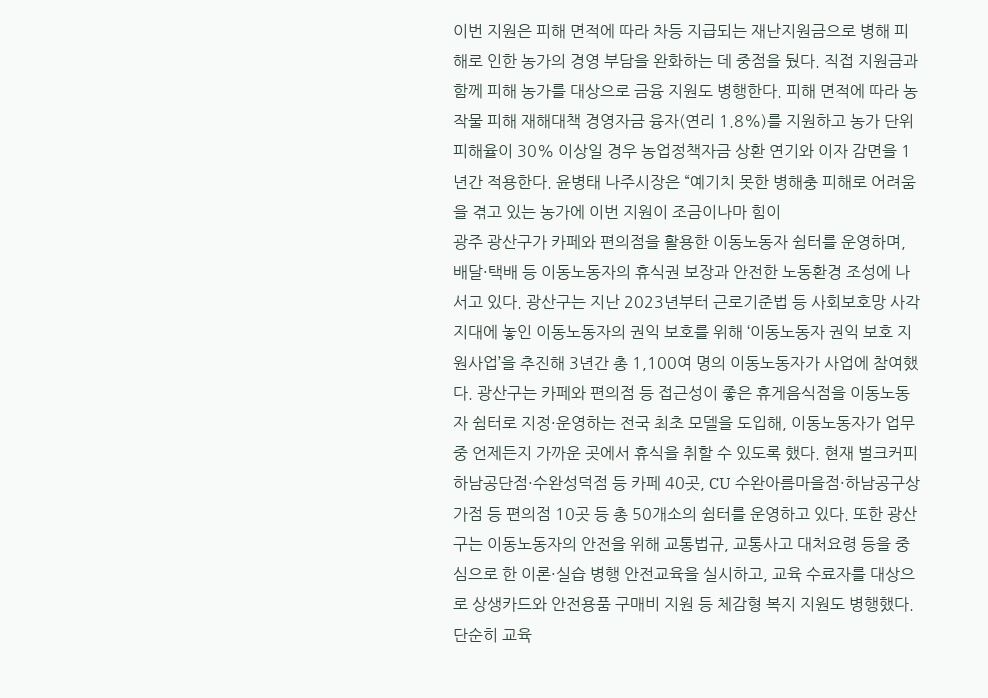이번 지원은 피해 면적에 따라 차등 지급되는 재난지원금으로 병해 피해로 인한 농가의 경영 부담을 완화하는 데 중점을 뒀다. 직접 지원금과 함께 피해 농가를 대상으로 금융 지원도 병행한다. 피해 면적에 따라 농작물 피해 재해대책 경영자금 융자(연리 1.8%)를 지원하고 농가 단위 피해율이 30% 이상일 경우 농업정책자금 상환 연기와 이자 감면을 1년간 적용한다. 윤병태 나주시장은 “예기치 못한 병해충 피해로 어려움을 겪고 있는 농가에 이번 지원이 조금이나마 힘이
광주 광산구가 카페와 편의점을 활용한 이동노동자 쉼터를 운영하며, 배달·택배 등 이동노동자의 휴식권 보장과 안전한 노동환경 조성에 나서고 있다. 광산구는 지난 2023년부터 근로기준법 등 사회보호망 사각지대에 놓인 이동노동자의 권익 보호를 위해 ‘이동노동자 권익 보호 지원사업’을 추진해 3년간 총 1,100여 명의 이동노동자가 사업에 참여했다. 광산구는 카페와 편의점 등 접근성이 좋은 휴게음식점을 이동노동자 쉼터로 지정·운영하는 전국 최초 모델을 도입해, 이동노동자가 업무 중 언제든지 가까운 곳에서 휴식을 취할 수 있도록 했다. 현재 벌크커피 하남공단점·수완성덕점 등 카페 40곳, CU 수완아름마을점·하남공구상가점 등 편의점 10곳 등 총 50개소의 쉼터를 운영하고 있다. 또한 광산구는 이동노동자의 안전을 위해 교통법규, 교통사고 대처요령 등을 중심으로 한 이론·실습 병행 안전교육을 실시하고, 교육 수료자를 대상으로 상생카드와 안전용품 구매비 지원 등 체감형 복지 지원도 병행했다. 단순히 교육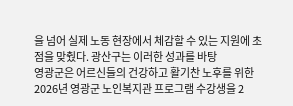을 넘어 실제 노동 현장에서 체감할 수 있는 지원에 초점을 맞췄다. 광산구는 이러한 성과를 바탕
영광군은 어르신들의 건강하고 활기찬 노후를 위한 2026년 영광군 노인복지관 프로그램 수강생을 2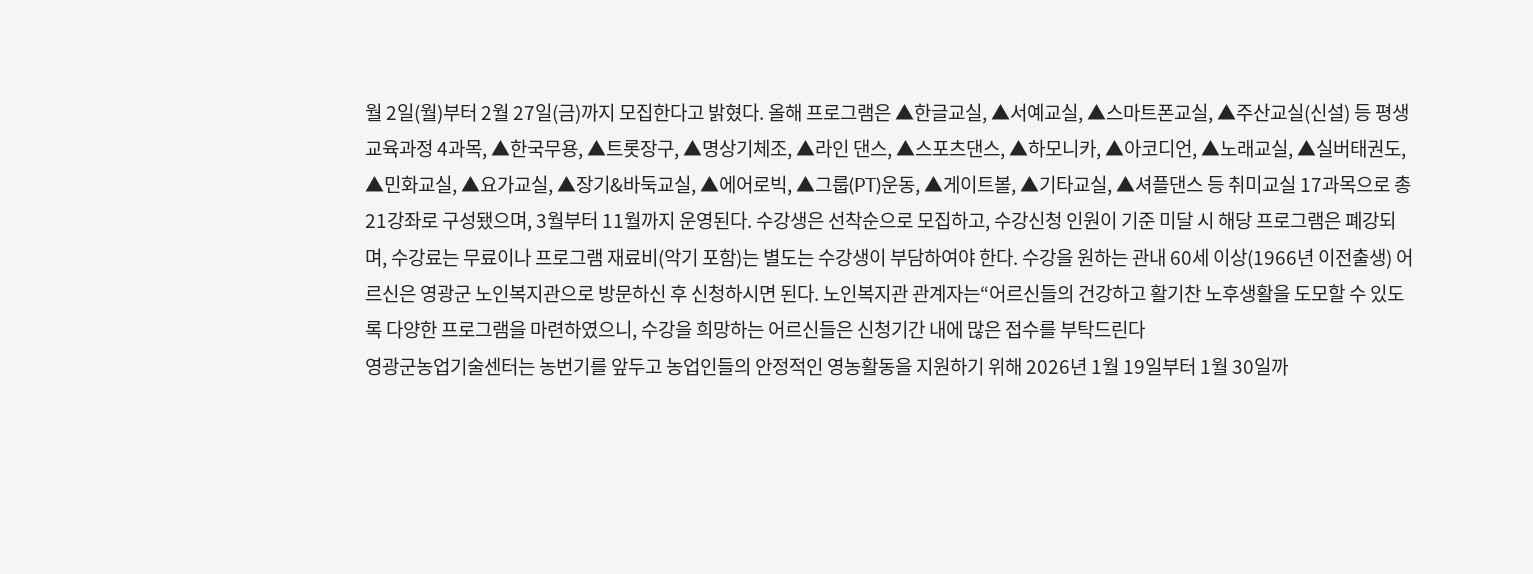월 2일(월)부터 2월 27일(금)까지 모집한다고 밝혔다. 올해 프로그램은 ▲한글교실, ▲서예교실, ▲스마트폰교실, ▲주산교실(신설) 등 평생교육과정 4과목, ▲한국무용, ▲트롯장구, ▲명상기체조, ▲라인 댄스, ▲스포츠댄스, ▲하모니카, ▲아코디언, ▲노래교실, ▲실버태권도, ▲민화교실, ▲요가교실, ▲장기&바둑교실, ▲에어로빅, ▲그룹(PT)운동, ▲게이트볼, ▲기타교실, ▲셔플댄스 등 취미교실 17과목으로 총 21강좌로 구성됐으며, 3월부터 11월까지 운영된다. 수강생은 선착순으로 모집하고, 수강신청 인원이 기준 미달 시 해당 프로그램은 폐강되며, 수강료는 무료이나 프로그램 재료비(악기 포함)는 별도는 수강생이 부담하여야 한다. 수강을 원하는 관내 60세 이상(1966년 이전출생) 어르신은 영광군 노인복지관으로 방문하신 후 신청하시면 된다. 노인복지관 관계자는“어르신들의 건강하고 활기찬 노후생활을 도모할 수 있도록 다양한 프로그램을 마련하였으니, 수강을 희망하는 어르신들은 신청기간 내에 많은 접수를 부탁드린다
영광군농업기술센터는 농번기를 앞두고 농업인들의 안정적인 영농활동을 지원하기 위해 2026년 1월 19일부터 1월 30일까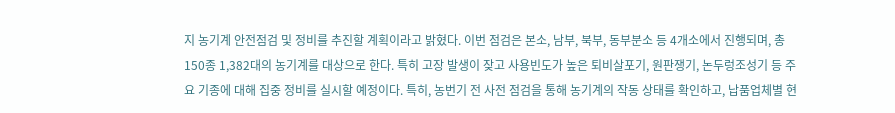지 농기계 안전점검 및 정비를 추진할 계획이라고 밝혔다. 이번 점검은 본소, 남부, 북부, 동부분소 등 4개소에서 진행되며, 총 150종 1,382대의 농기계를 대상으로 한다. 특히 고장 발생이 잦고 사용빈도가 높은 퇴비살포기, 원판쟁기, 논두렁조성기 등 주요 기종에 대해 집중 정비를 실시할 예정이다. 특히, 농번기 전 사전 점검을 통해 농기계의 작동 상태를 확인하고, 납품업체별 현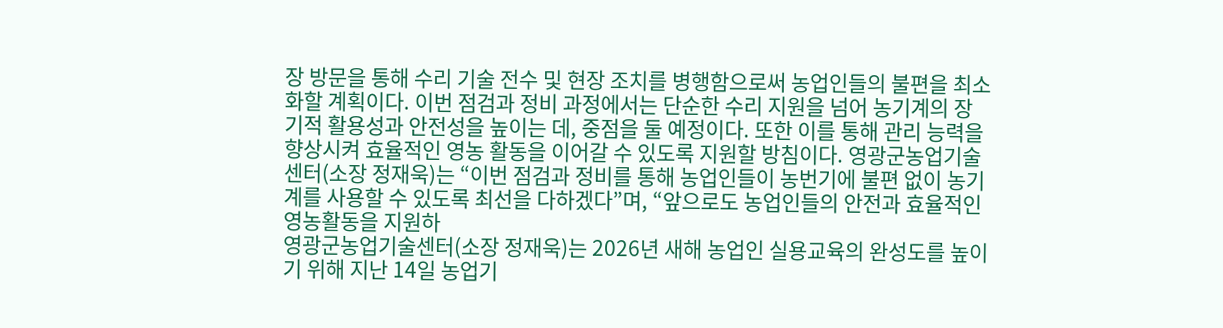장 방문을 통해 수리 기술 전수 및 현장 조치를 병행함으로써 농업인들의 불편을 최소화할 계획이다. 이번 점검과 정비 과정에서는 단순한 수리 지원을 넘어 농기계의 장기적 활용성과 안전성을 높이는 데, 중점을 둘 예정이다. 또한 이를 통해 관리 능력을 향상시켜 효율적인 영농 활동을 이어갈 수 있도록 지원할 방침이다. 영광군농업기술센터(소장 정재욱)는 “이번 점검과 정비를 통해 농업인들이 농번기에 불편 없이 농기계를 사용할 수 있도록 최선을 다하겠다”며, “앞으로도 농업인들의 안전과 효율적인 영농활동을 지원하
영광군농업기술센터(소장 정재욱)는 2026년 새해 농업인 실용교육의 완성도를 높이기 위해 지난 14일 농업기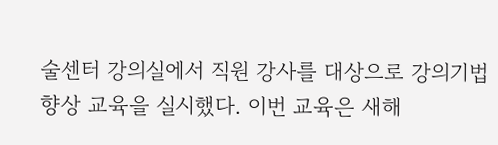술센터 강의실에서 직원 강사를 대상으로 강의기법 향상 교육을 실시했다. 이번 교육은 새해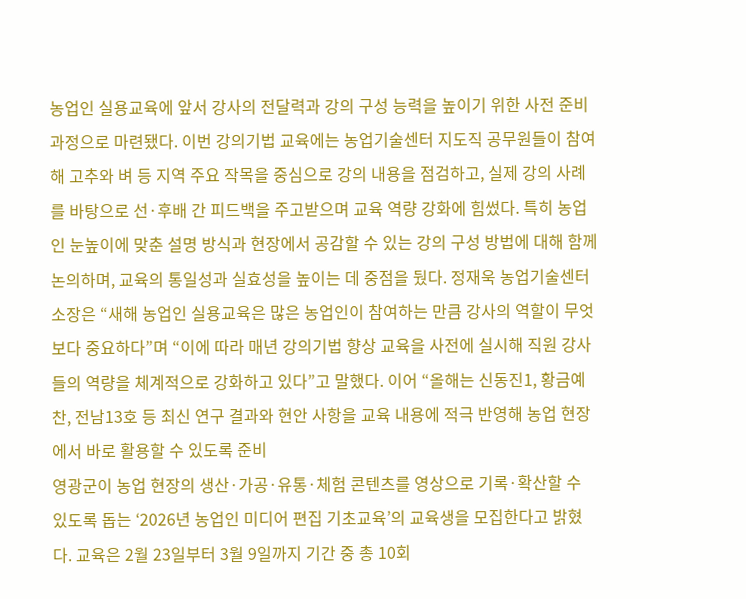농업인 실용교육에 앞서 강사의 전달력과 강의 구성 능력을 높이기 위한 사전 준비 과정으로 마련됐다. 이번 강의기법 교육에는 농업기술센터 지도직 공무원들이 참여해 고추와 벼 등 지역 주요 작목을 중심으로 강의 내용을 점검하고, 실제 강의 사례를 바탕으로 선·후배 간 피드백을 주고받으며 교육 역량 강화에 힘썼다. 특히 농업인 눈높이에 맞춘 설명 방식과 현장에서 공감할 수 있는 강의 구성 방법에 대해 함께 논의하며, 교육의 통일성과 실효성을 높이는 데 중점을 뒀다. 정재욱 농업기술센터소장은 “새해 농업인 실용교육은 많은 농업인이 참여하는 만큼 강사의 역할이 무엇보다 중요하다”며 “이에 따라 매년 강의기법 향상 교육을 사전에 실시해 직원 강사들의 역량을 체계적으로 강화하고 있다”고 말했다. 이어 “올해는 신동진1, 황금예찬, 전남13호 등 최신 연구 결과와 현안 사항을 교육 내용에 적극 반영해 농업 현장에서 바로 활용할 수 있도록 준비
영광군이 농업 현장의 생산·가공·유통·체험 콘텐츠를 영상으로 기록·확산할 수 있도록 돕는 ‘2026년 농업인 미디어 편집 기초교육’의 교육생을 모집한다고 밝혔다. 교육은 2월 23일부터 3월 9일까지 기간 중 총 10회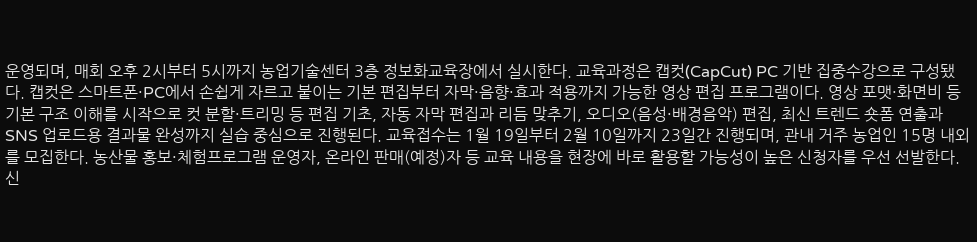운영되며, 매회 오후 2시부터 5시까지 농업기술센터 3층 정보화교육장에서 실시한다. 교육과정은 캡컷(CapCut) PC 기반 집중수강으로 구성됐다. 캡컷은 스마트폰·PC에서 손쉽게 자르고 붙이는 기본 편집부터 자막·음향·효과 적용까지 가능한 영상 편집 프로그램이다. 영상 포맷·화면비 등 기본 구조 이해를 시작으로 컷 분할·트리밍 등 편집 기초, 자동 자막 편집과 리듬 맞추기, 오디오(음성·배경음악) 편집, 최신 트렌드 숏폼 연출과 SNS 업로드용 결과물 완성까지 실습 중심으로 진행된다. 교육접수는 1월 19일부터 2월 10일까지 23일간 진행되며, 관내 거주 농업인 15명 내외를 모집한다. 농산물 홍보·체험프로그램 운영자, 온라인 판매(예정)자 등 교육 내용을 현장에 바로 활용할 가능성이 높은 신청자를 우선 선발한다. 신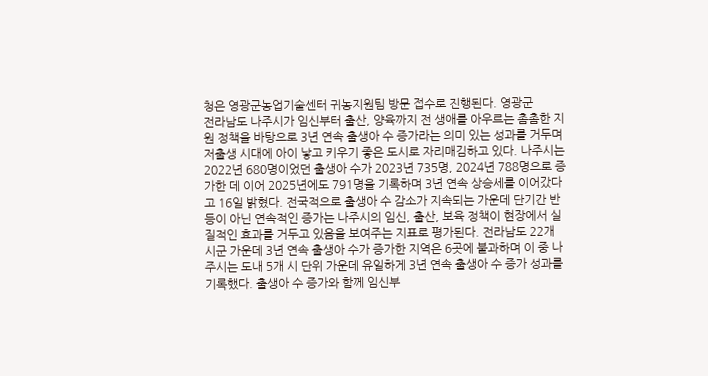청은 영광군농업기술센터 귀농지원팀 방문 접수로 진행된다. 영광군
전라남도 나주시가 임신부터 출산, 양육까지 전 생애를 아우르는 촘촘한 지원 정책을 바탕으로 3년 연속 출생아 수 증가라는 의미 있는 성과를 거두며 저출생 시대에 아이 낳고 키우기 좋은 도시로 자리매김하고 있다. 나주시는 2022년 680명이었던 출생아 수가 2023년 735명, 2024년 788명으로 증가한 데 이어 2025년에도 791명을 기록하며 3년 연속 상승세를 이어갔다고 16일 밝혔다. 전국적으로 출생아 수 감소가 지속되는 가운데 단기간 반등이 아닌 연속적인 증가는 나주시의 임신, 출산, 보육 정책이 현장에서 실질적인 효과를 거두고 있음을 보여주는 지표로 평가된다. 전라남도 22개 시군 가운데 3년 연속 출생아 수가 증가한 지역은 6곳에 불과하며 이 중 나주시는 도내 5개 시 단위 가운데 유일하게 3년 연속 출생아 수 증가 성과를 기록했다. 출생아 수 증가와 함께 임신부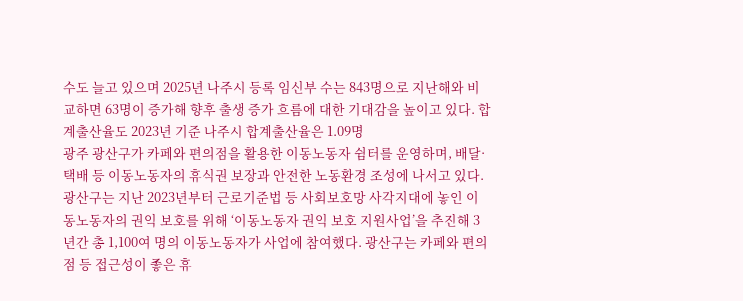수도 늘고 있으며 2025년 나주시 등록 임신부 수는 843명으로 지난해와 비교하면 63명이 증가해 향후 출생 증가 흐름에 대한 기대감을 높이고 있다. 합계출산율도 2023년 기준 나주시 합계출산율은 1.09명
광주 광산구가 카페와 편의점을 활용한 이동노동자 쉼터를 운영하며, 배달·택배 등 이동노동자의 휴식권 보장과 안전한 노동환경 조성에 나서고 있다. 광산구는 지난 2023년부터 근로기준법 등 사회보호망 사각지대에 놓인 이동노동자의 권익 보호를 위해 ‘이동노동자 권익 보호 지원사업’을 추진해 3년간 총 1,100여 명의 이동노동자가 사업에 참여했다. 광산구는 카페와 편의점 등 접근성이 좋은 휴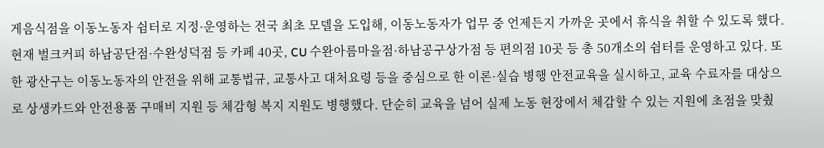게음식점을 이동노동자 쉼터로 지정·운영하는 전국 최초 모델을 도입해, 이동노동자가 업무 중 언제든지 가까운 곳에서 휴식을 취할 수 있도록 했다. 현재 벌크커피 하남공단점·수완성덕점 등 카페 40곳, CU 수완아름마을점·하남공구상가점 등 편의점 10곳 등 총 50개소의 쉼터를 운영하고 있다. 또한 광산구는 이동노동자의 안전을 위해 교통법규, 교통사고 대처요령 등을 중심으로 한 이론·실습 병행 안전교육을 실시하고, 교육 수료자를 대상으로 상생카드와 안전용품 구매비 지원 등 체감형 복지 지원도 병행했다. 단순히 교육을 넘어 실제 노동 현장에서 체감할 수 있는 지원에 초점을 맞췄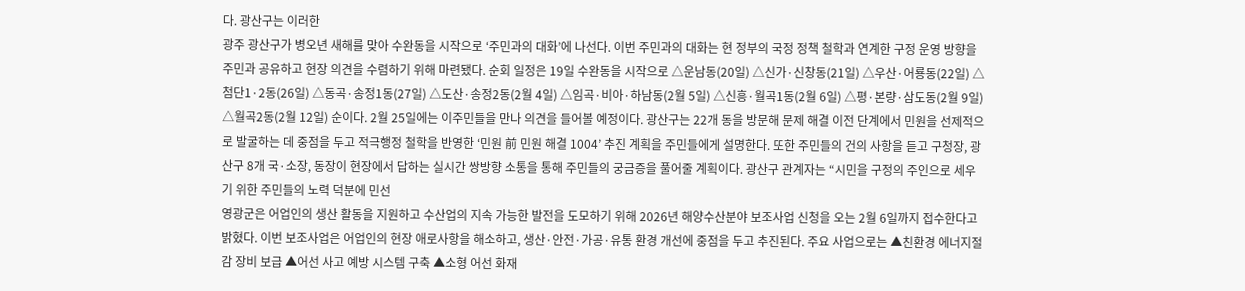다. 광산구는 이러한
광주 광산구가 병오년 새해를 맞아 수완동을 시작으로 ‘주민과의 대화’에 나선다. 이번 주민과의 대화는 현 정부의 국정 정책 철학과 연계한 구정 운영 방향을 주민과 공유하고 현장 의견을 수렴하기 위해 마련됐다. 순회 일정은 19일 수완동을 시작으로 △운남동(20일) △신가·신창동(21일) △우산·어룡동(22일) △첨단1·2동(26일) △동곡·송정1동(27일) △도산·송정2동(2월 4일) △임곡·비아·하남동(2월 5일) △신흥·월곡1동(2월 6일) △평·본량·삼도동(2월 9일) △월곡2동(2월 12일) 순이다. 2월 25일에는 이주민들을 만나 의견을 들어볼 예정이다. 광산구는 22개 동을 방문해 문제 해결 이전 단계에서 민원을 선제적으로 발굴하는 데 중점을 두고 적극행정 철학을 반영한 ‘민원 前 민원 해결 1004’ 추진 계획을 주민들에게 설명한다. 또한 주민들의 건의 사항을 듣고 구청장, 광산구 8개 국·소장, 동장이 현장에서 답하는 실시간 쌍방향 소통을 통해 주민들의 궁금증을 풀어줄 계획이다. 광산구 관계자는 “시민을 구정의 주인으로 세우기 위한 주민들의 노력 덕분에 민선
영광군은 어업인의 생산 활동을 지원하고 수산업의 지속 가능한 발전을 도모하기 위해 2026년 해양수산분야 보조사업 신청을 오는 2월 6일까지 접수한다고 밝혔다. 이번 보조사업은 어업인의 현장 애로사항을 해소하고, 생산·안전·가공·유통 환경 개선에 중점을 두고 추진된다. 주요 사업으로는 ▲친환경 에너지절감 장비 보급 ▲어선 사고 예방 시스템 구축 ▲소형 어선 화재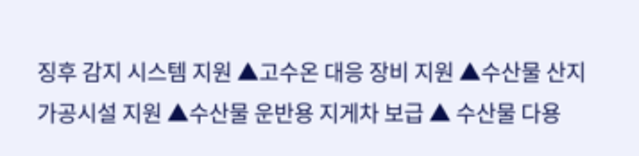징후 감지 시스템 지원 ▲고수온 대응 장비 지원 ▲수산물 산지 가공시설 지원 ▲수산물 운반용 지게차 보급 ▲ 수산물 다용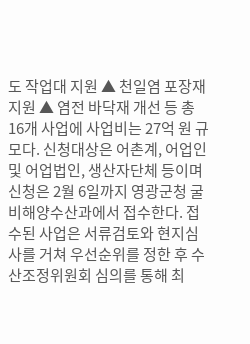도 작업대 지원 ▲ 천일염 포장재 지원 ▲ 염전 바닥재 개선 등 총 16개 사업에 사업비는 27억 원 규모다. 신청대상은 어촌계, 어업인 및 어업법인, 생산자단체 등이며 신청은 2월 6일까지 영광군청 굴비해양수산과에서 접수한다. 접수된 사업은 서류검토와 현지심사를 거쳐 우선순위를 정한 후 수산조정위원회 심의를 통해 최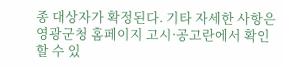종 대상자가 확정된다. 기타 자세한 사항은 영광군청 홈페이지 고시·공고란에서 확인할 수 있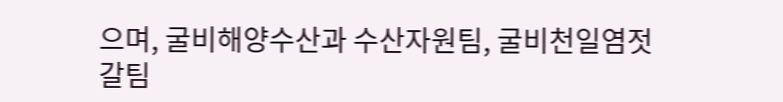으며, 굴비해양수산과 수산자원팀, 굴비천일염젓갈팀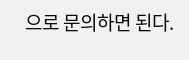으로 문의하면 된다.